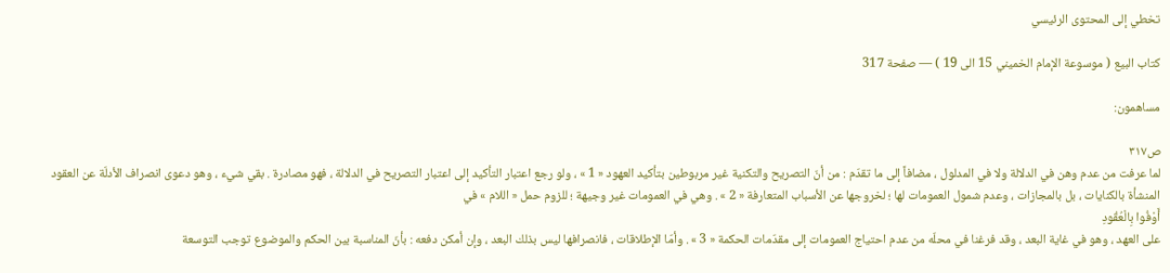تخطي إلى المحتوى الرئيسي

كتاب البيع ( موسوعة الإمام الخميني 15 الى 19 ) — صفحة 317

مساهمون:

ص٣١٧
لما عرفت من عدم وهن في الدلالة ولا في المدلول ، مضافاً إلى ما تقدّم : من أنّ التصريح والتكنية غير مربوطين بتأكيد العهود « 1 » ، ولو رجع اعتبار التأكيد إلى اعتبار التصريح في الدلالة ، فهو مصادرة . بقي شيء ، وهو دعوى انصراف الأدلّة عن العقود المنشأة بالكنايات ، بل بالمجازات ، وعدم شمول العمومات لها ؛ لخروجها عن الأسباب المتعارفة « 2 » . وهي في العمومات غير وجيهة ؛ للزوم حمل « اللام » في
أَوْفُوا بِالْعُقُودِ
على العهد ، وهو في غاية البعد ، وقد فرغنا في محلّه من عدم احتياج العمومات إلى مقدّمات الحكمة « 3 » . وأمّا الإطلاقات ، فانصرافها ليس بذلك البعد ، وإن أمكن دفعه : بأنّ المناسبة بين الحكم والموضوع توجب التوسعة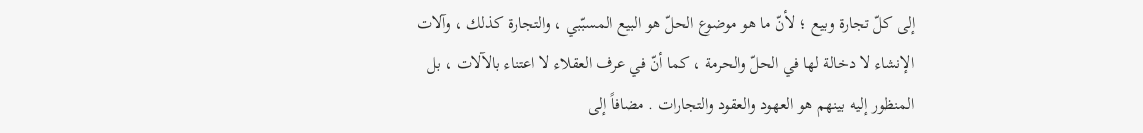إلى كلّ تجارة وبيع ؛ لأنّ ما هو موضوع الحلّ هو البيع المسبّبي ، والتجارة كذلك ، وآلات الإنشاء لا دخالة لها في الحلّ والحرمة ، كما أنّ في عرف العقلاء لا اعتناء بالآلات ، بل المنظور إليه بينهم هو العهود والعقود والتجارات . مضافاً إلى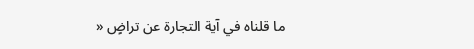ما قلناه في آية التجارة عن تراضٍ «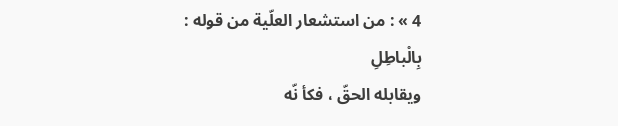4 » : من استشعار العلّية من قوله :
بِالْباطِلِ
ويقابله الحقّ ، فكأ نّه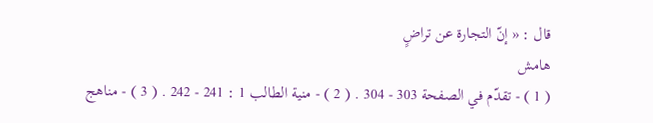قال : « إنّ التجارة عن تراضٍ
هامش
( 1 ) - تقدّم في الصفحة 303 - 304 . ( 2 ) - منية الطالب 1 : 241 - 242 . ( 3 ) - مناهج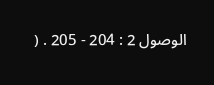الوصول 2 : 204 - 205 . (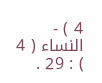4 ) - النساء ( 4 ) : 29 .